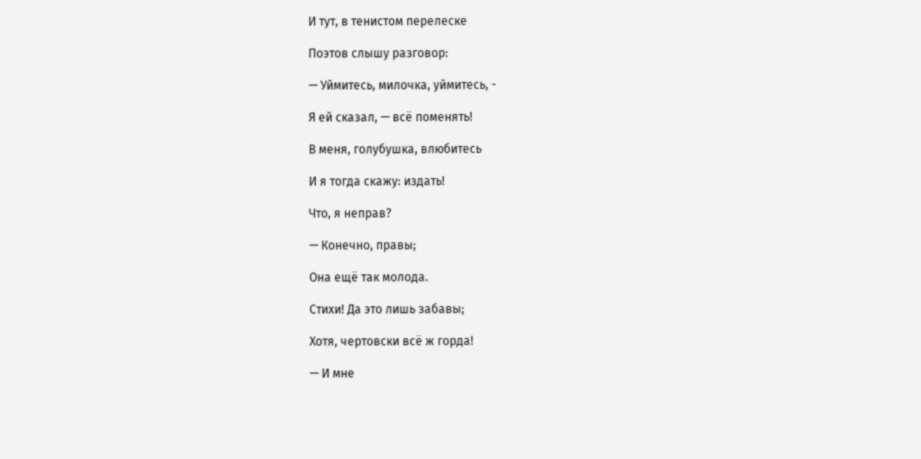И тут, в тенистом перелеске

Поэтов слышу разговор:

— Уймитесь, милочка, уймитесь, -

Я ей сказал, — всё поменять!

В меня, голубушка, влюбитесь

И я тогда скажу: издать!

Что, я неправ?

— Конечно, правы;

Она ещё так молода.

Стихи! Да это лишь забавы;

Хотя, чертовски всё ж горда!

— И мне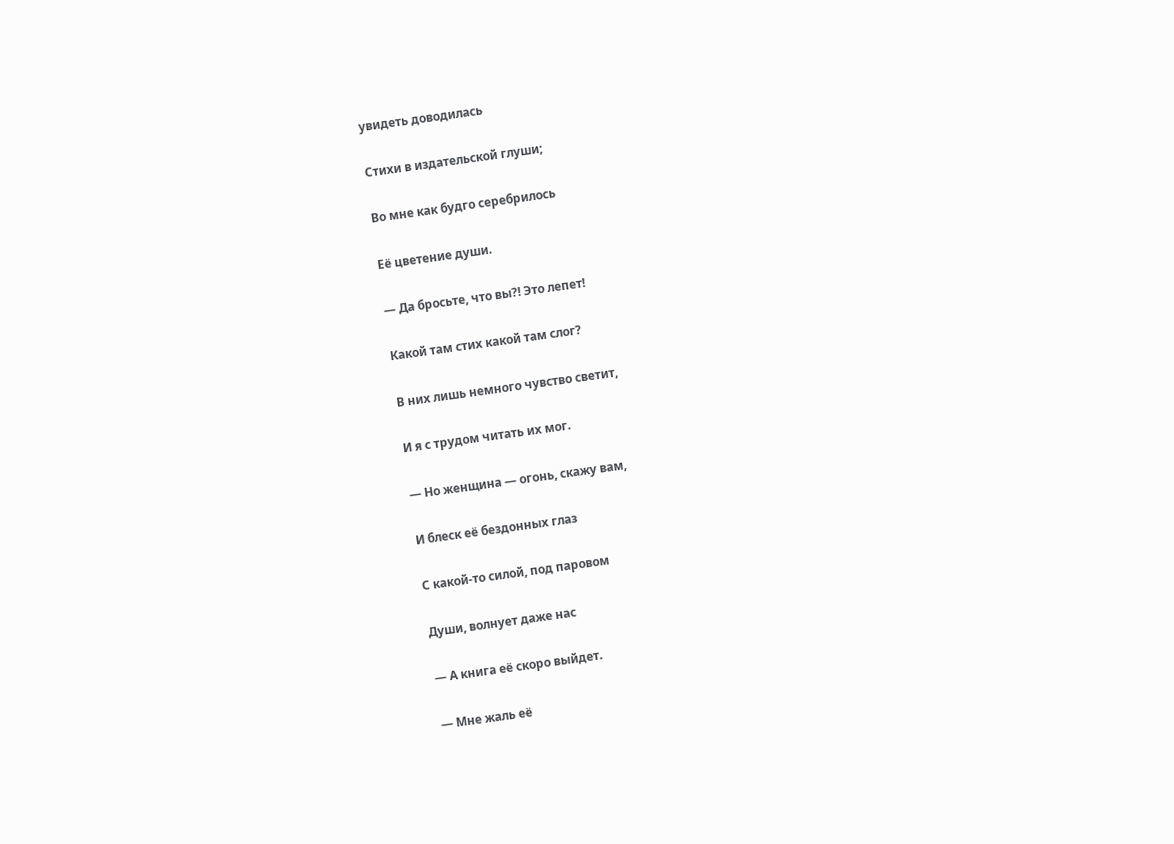увидеть доводилась

Стихи в издательской глуши;

Во мне как будго серебрилось

Её цветение души.

— Да бросьте, что вы?! Это лепет!

Какой там стих какой там слог?

В них лишь немного чувство светит,

И я с трудом читать их мог.

— Но женщина — огонь, скажу вам,

И блеск её бездонных глаз

С какой-то силой, под паровом

Души, волнует даже нас

— А книга её скоро выйдет.

— Мне жаль её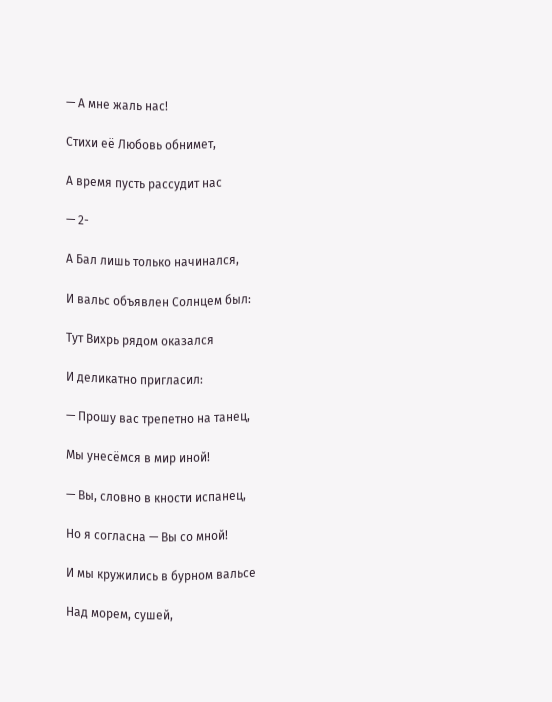— А мне жаль нас!

Стихи её Любовь обнимет,

А время пусть рассудит нас

— 2-

А Бал лишь только начинался,

И вальс объявлен Солнцем был:

Тут Вихрь рядом оказался

И деликатно пригласил:

— Прошу вас трепетно на танец,

Мы унесёмся в мир иной!

— Вы, словно в кности испанец,

Но я согласна — Вы со мной!

И мы кружились в бурном вальсе

Над морем, сушей,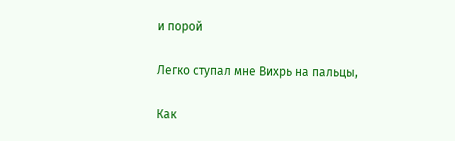и порой

Легко ступал мне Вихрь на пальцы,

Как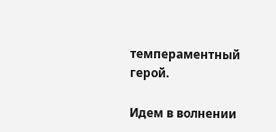темпераментный герой.

Идем в волнении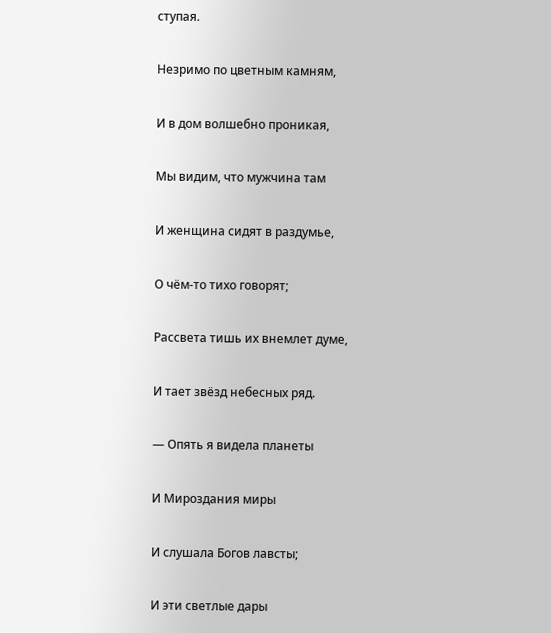ступая.

Незримо по цветным камням,

И в дом волшебно проникая,

Мы видим, что мужчина там

И женщина сидят в раздумье,

О чём-то тихо говорят;

Рассвета тишь их внемлет думе,

И тает звёзд небесных ряд.

— Опять я видела планеты

И Мироздания миры

И слушала Богов лавсты;

И эти светлые дары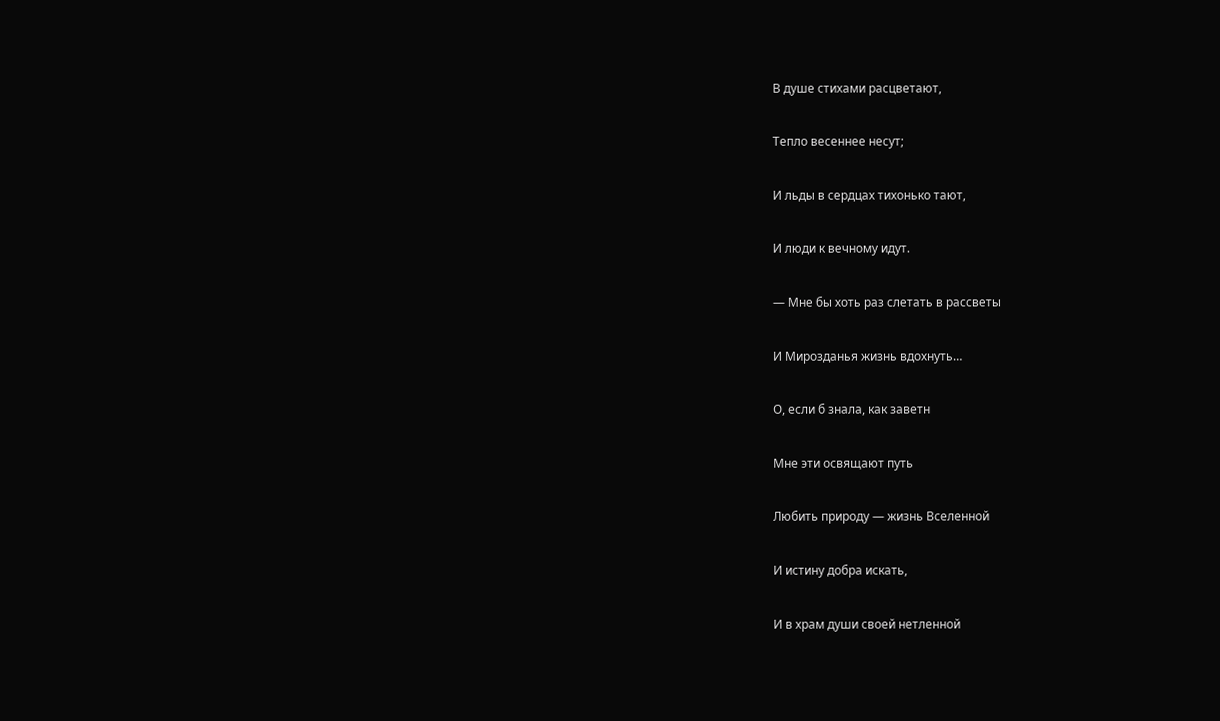В душе стихами расцветают,

Тепло весеннее несут;

И льды в сердцах тихонько тают,

И люди к вечному идут.

— Мне бы хоть раз слетать в рассветы

И Мирозданья жизнь вдохнуть…

О, если б знала, как заветн

Мне эти освящают путь

Любить природу — жизнь Вселенной

И истину добра искать,

И в храм души своей нетленной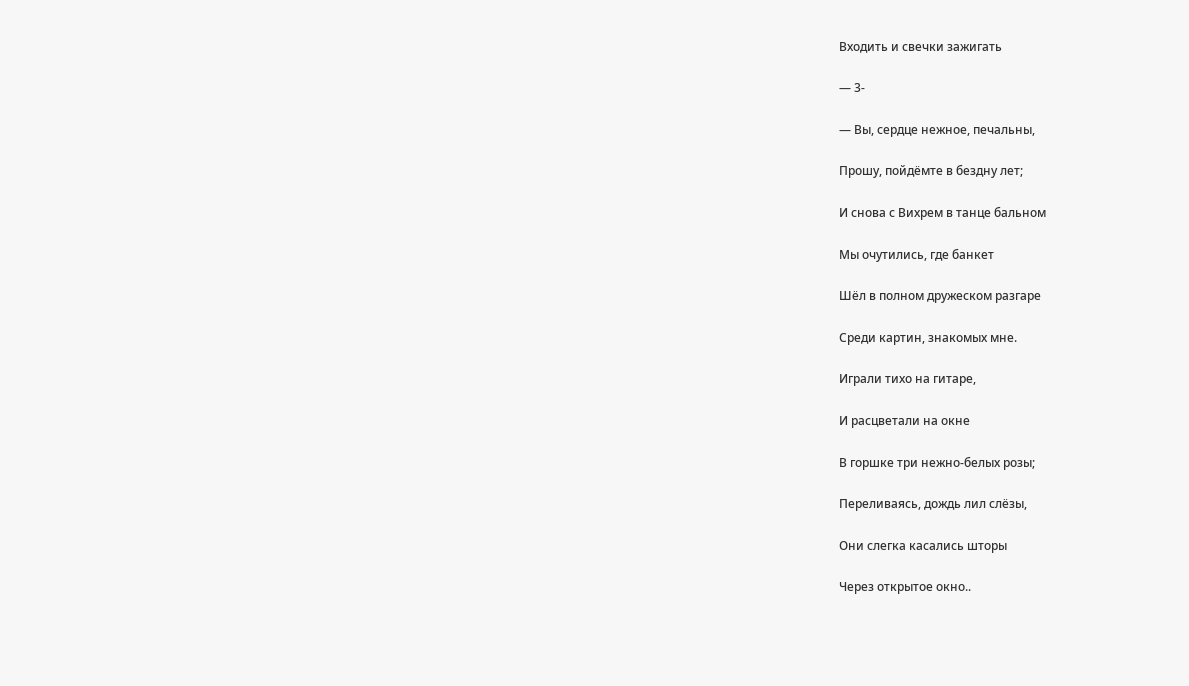Входить и свечки зажигать

— 3-

— Вы, сердце нежное, печальны,

Прошу, пойдёмте в бездну лет;

И снова с Вихрем в танце бальном

Мы очутились, где банкет

Шёл в полном дружеском разгаре

Среди картин, знакомых мне.

Играли тихо на гитаре,

И расцветали на окне

В горшке три нежно-белых розы;

Переливаясь, дождь лил слёзы,

Они слегка касались шторы

Через открытое окно..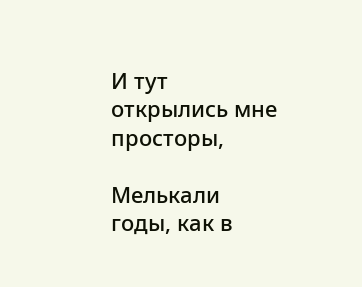И тут открылись мне просторы,

Мелькали годы, как в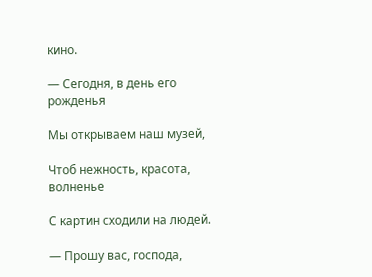кино.

— Сегодня, в день его рожденья

Мы открываем наш музей,

Чтоб нежность, красота, волненье

С картин сходили на людей.

— Прошу вас, господа,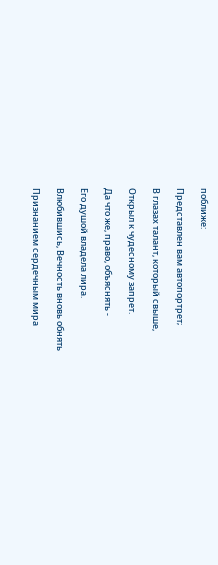поближе:

Представлен вам автопортрет;

В глазах талант, который свыше,

Открыл к чудесному запрет.

Да что же, право, объяснять -

Его душой владела лира.

Влюбившись, Вечность вновь обнять

Признанием сердечным мира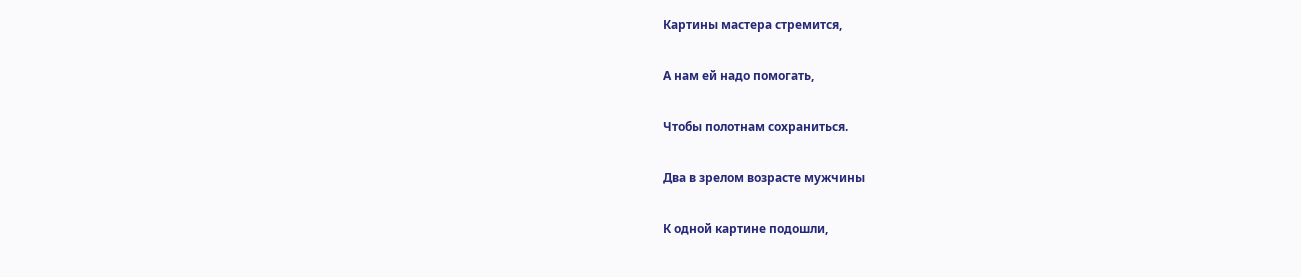Картины мастера стремится,

А нам ей надо помогать,

Чтобы полотнам сохраниться.

Два в зрелом возрасте мужчины

К одной картине подошли,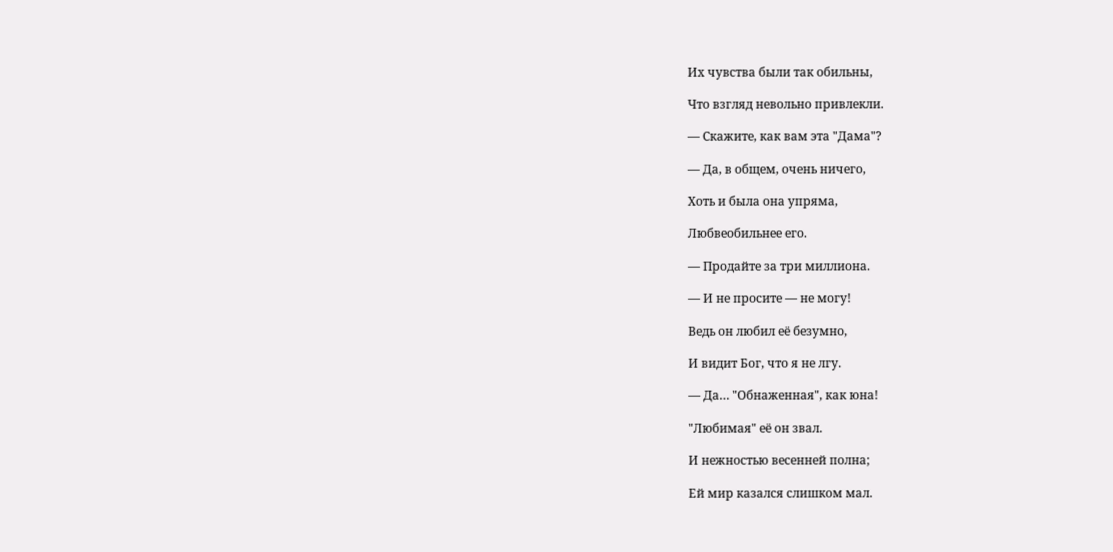Их чувства были так обильны,

Что взгляд невольно привлекли.

— Скажите, как вам эта "Дама"?

— Да, в общем, очень ничего,

Хоть и была она упряма,

Любвеобильнее его.

— Продайте за три миллиона.

— И не просите — не могу!

Ведь он любил её безумно,

И видит Бог, что я не лгу.

— Да… "Обнаженная", как юна!

"Любимая" её он звал.

И нежностью весенней полна;

Ей мир казался слишком мал.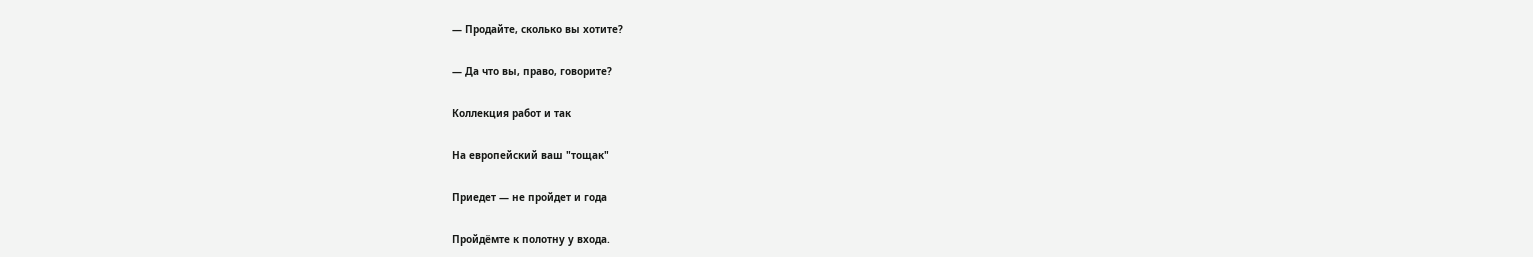— Продайте, сколько вы хотите?

— Да что вы, право, говорите?

Коллекция работ и так

На европейский ваш "тощак"

Приедет — не пройдет и года

Пройдёмте к полотну у входа.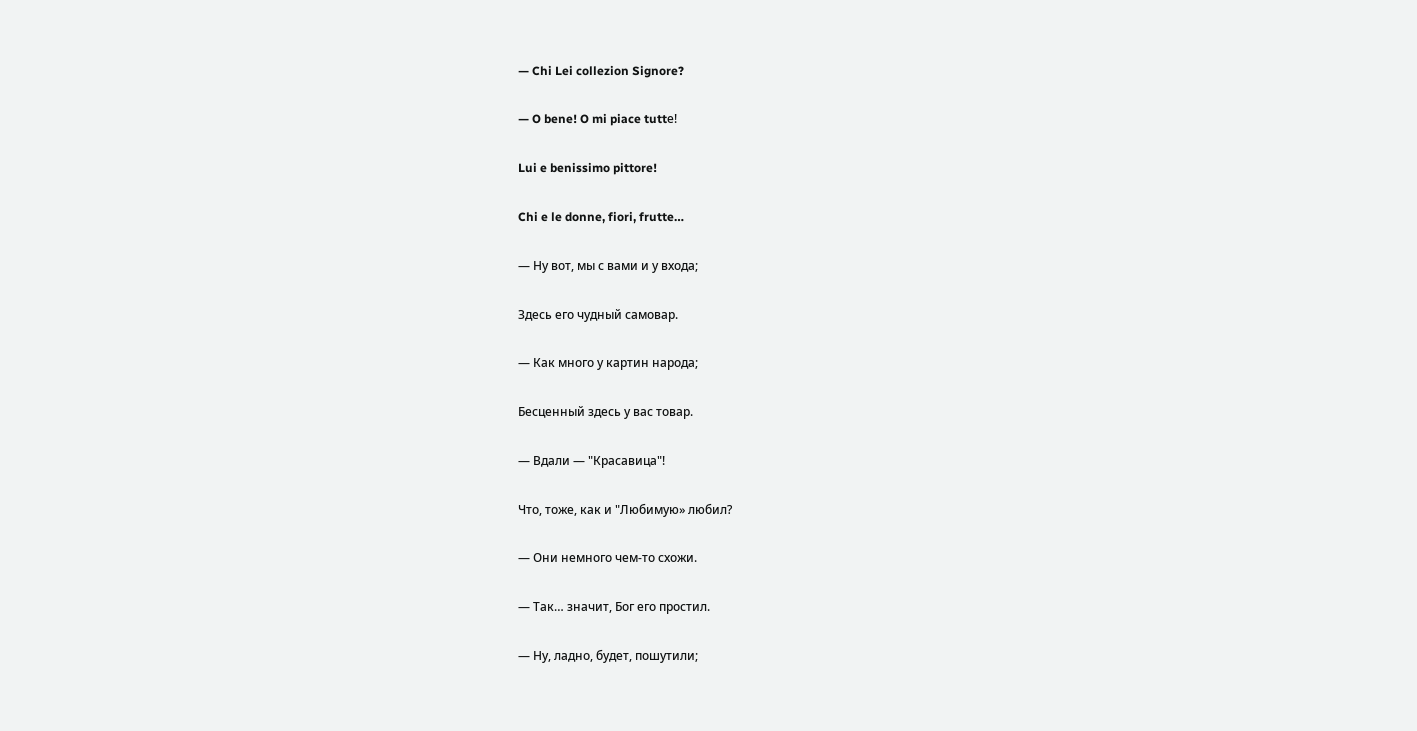— Chi Lei collezion Signore?

— O bene! O mi piace tuttе!

Lui e benissimo pittore!

Chi e le donne, fiori, frutte…

— Ну вот, мы с вами и у входа;

Здесь его чудный самовар.

— Как много у картин народа;

Бесценный здесь у вас товар.

— Вдали — "Красавица"!

Что, тоже, как и "Любимую» любил?

— Они немного чем-то схожи.

— Так… значит, Бог его простил.

— Ну, ладно, будет, пошутили;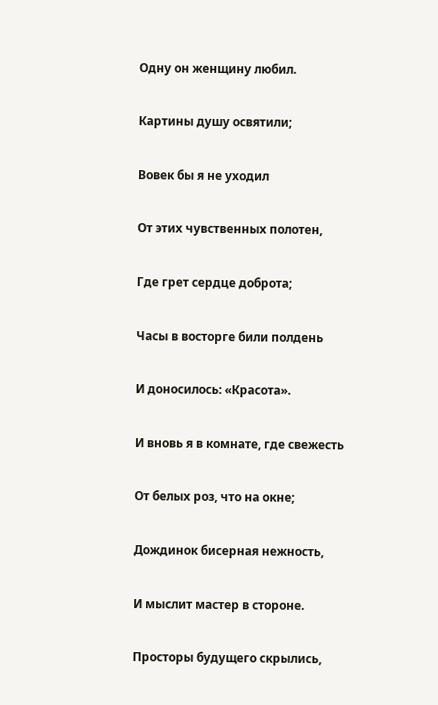Одну он женщину любил.

Картины душу освятили;

Вовек бы я не уходил

От этих чувственных полотен,

Где грет сердце доброта;

Часы в восторге били полдень

И доносилось: «Красота».

И вновь я в комнате, где свежесть

От белых роз, что на окне;

Дождинок бисерная нежность,

И мыслит мастер в стороне.

Просторы будущего скрылись,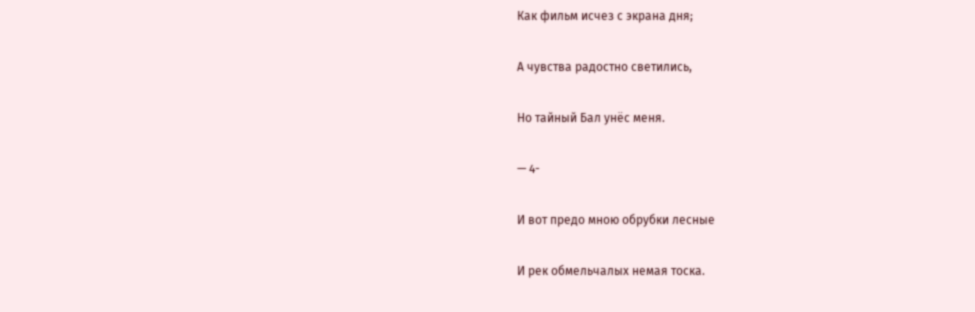Как фильм исчез с экрана дня;

А чувства радостно светились,

Но тайный Бал унёс меня.

— 4-

И вот предо мною обрубки лесные

И рек обмельчалых немая тоска.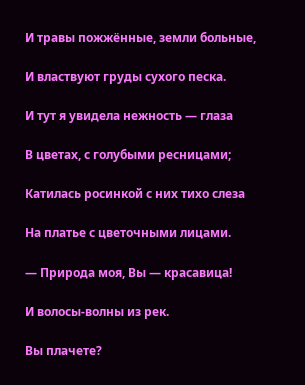И травы пожжённые, земли больные,

И властвуют груды сухого песка.

И тут я увидела нежность — глаза

В цветах, с голубыми ресницами;

Катилась росинкой с них тихо слеза

На платье с цветочными лицами.

— Природа моя, Вы — красавица!

И волосы-волны из рек.

Вы плачете?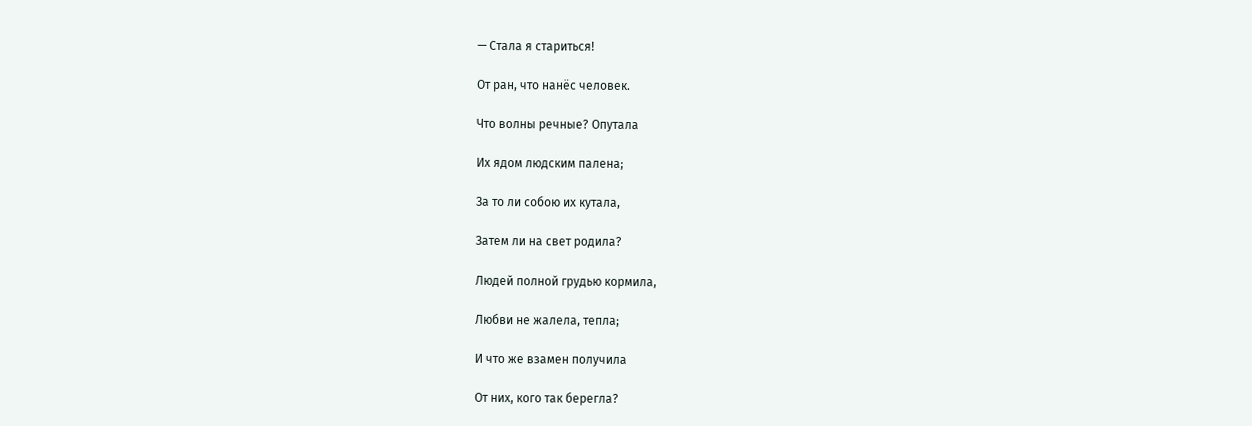— Стала я стариться!

От ран, что нанёс человек.

Что волны речные? Опутала

Их ядом людским палена;

За то ли собою их кутала,

Затем ли на свет родила?

Людей полной грудью кормила,

Любви не жалела, тепла;

И что же взамен получила

От них, кого так берегла?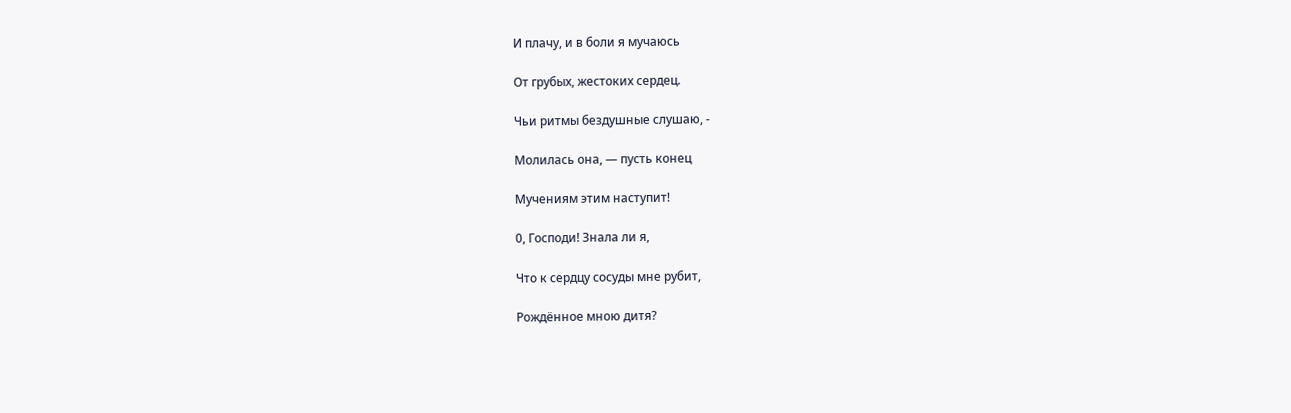И плачу, и в боли я мучаюсь

От грубых, жестоких сердец.

Чьи ритмы бездушные слушаю, -

Молилась она, — пусть конец

Мучениям этим наступит!

0, Господи! Знала ли я,

Что к сердцу сосуды мне рубит,

Рождённое мною дитя?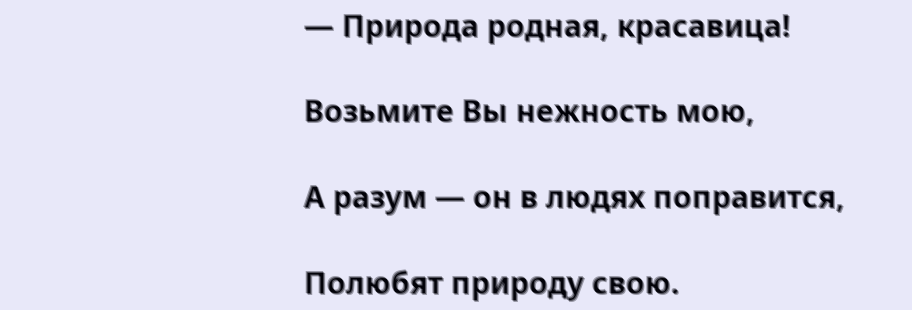— Природа родная, красавица!

Возьмите Вы нежность мою,

А разум — он в людях поправится,

Полюбят природу свою.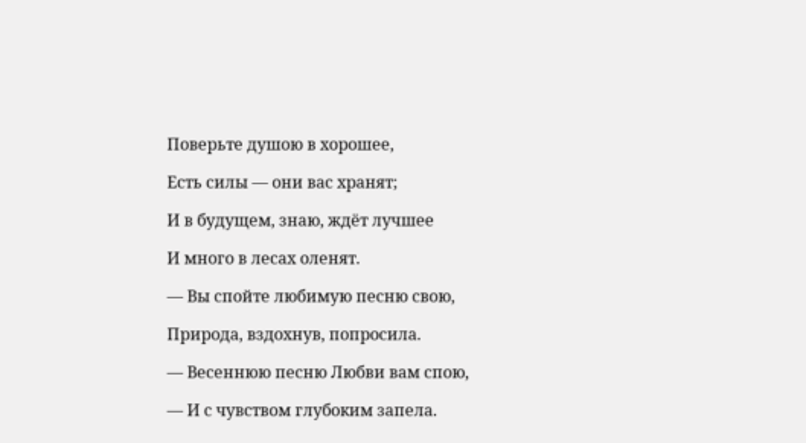Поверьте душою в хорошее,

Есть силы — они вас хранят;

И в будущем, знаю, ждёт лучшее

И много в лесах оленят.

— Вы спойте любимую песню свою,

Природа, вздохнув, попросила.

— Весеннюю песню Любви вам спою,

— И с чувством глубоким запела.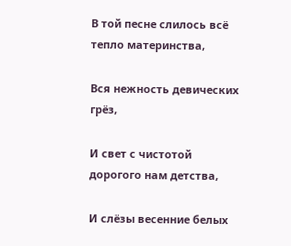В той песне слилось всё тепло материнства,

Вся нежность девических грёз,

И свет с чистотой дорогого нам детства,

И слёзы весенние белых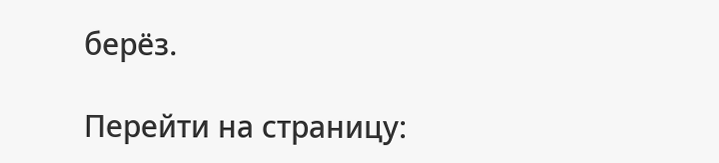берёз.

Перейти на страницу: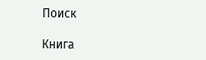Поиск

Книга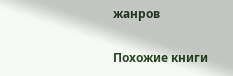жанров

Похожие книги